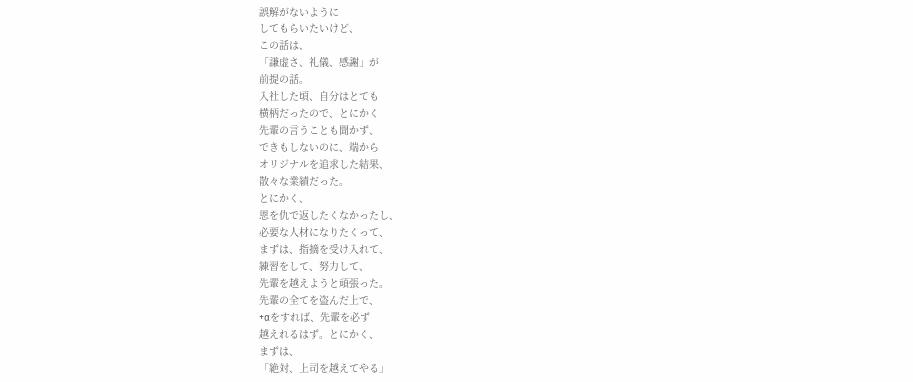誤解がないように
してもらいたいけど、
この話は、
「謙虚さ、礼儀、感謝」が
前提の話。
入社した頃、自分はとても
横柄だったので、とにかく
先輩の言うことも聞かず、
できもしないのに、端から
オリジナルを追求した結果、
散々な業績だった。
とにかく、
恩を仇で返したくなかったし、
必要な人材になりたくって、
まずは、指摘を受け入れて、
練習をして、努力して、
先輩を越えようと頑張った。
先輩の全てを盗んだ上で、
+αをすれば、先輩を必ず
越えれるはず。とにかく、
まずは、
「絶対、上司を越えてやる」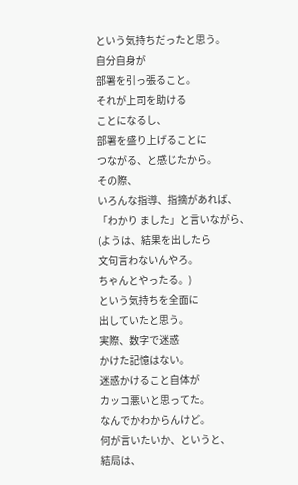という気持ちだったと思う。
自分自身が
部署を引っ張ること。
それが上司を助ける
ことになるし、
部署を盛り上げることに
つながる、と感じたから。
その際、
いろんな指導、指摘があれば、
「わかり ました」と言いながら、
(ようは、結果を出したら
文句言わないんやろ。
ちゃんとやったる。)
という気持ちを全面に
出していたと思う。
実際、数字で迷惑
かけた記憶はない。
迷惑かけること自体が
カッコ悪いと思ってた。
なんでかわからんけど。
何が言いたいか、というと、
結局は、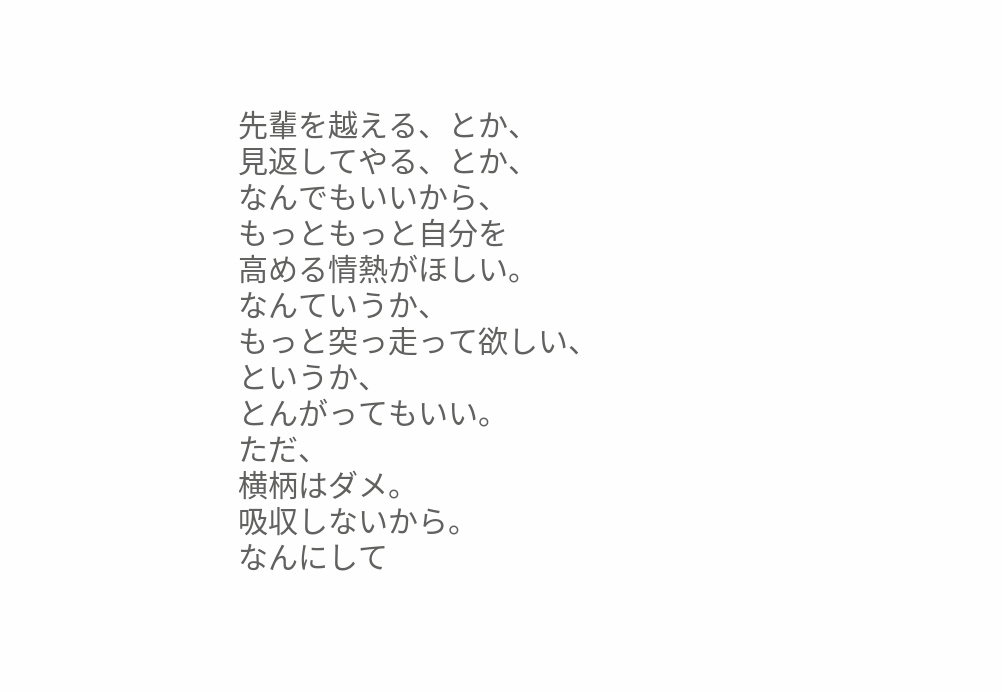先輩を越える、とか、
見返してやる、とか、
なんでもいいから、
もっともっと自分を
高める情熱がほしい。
なんていうか、
もっと突っ走って欲しい、
というか、
とんがってもいい。
ただ、
横柄はダメ。
吸収しないから。
なんにして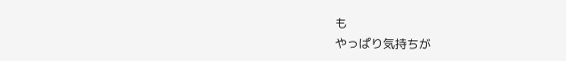も
やっぱり気持ちが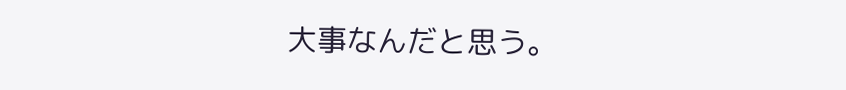大事なんだと思う。